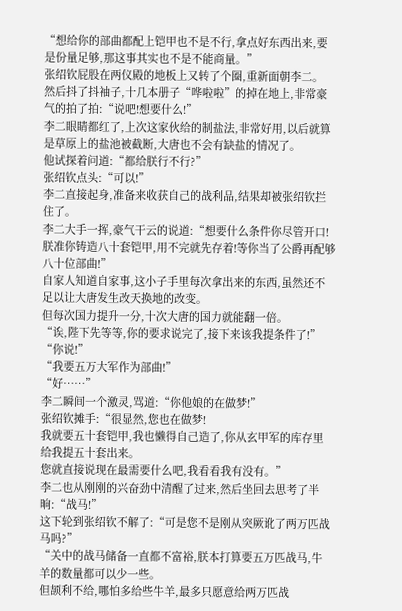“想给你的部曲都配上铠甲也不是不行,拿点好东西出来,要是份量足够,那这事其实也不是不能商量。”
张绍钦屁股在两仪殿的地板上又转了个圈,重新面朝李二。
然后抖了抖袖子,十几本册子“哗啦啦”的掉在地上,非常豪气的拍了拍:“说吧!想要什么!”
李二眼睛都红了,上次这家伙给的制盐法,非常好用,以后就算是草原上的盐池被截断,大唐也不会有缺盐的情况了。
他试探着问道:“都给朕行不行?”
张绍钦点头:“可以!”
李二直接起身,准备来收获自己的战利品,结果却被张绍钦拦住了。
李二大手一挥,豪气干云的说道:“想要什么条件你尽管开口!朕准你铸造八十套铠甲,用不完就先存着!等你当了公爵再配够八十位部曲!”
自家人知道自家事,这小子手里每次拿出来的东西,虽然还不足以让大唐发生改天换地的改变。
但每次国力提升一分,十次大唐的国力就能翻一倍。
“诶,陛下先等等,你的要求说完了,接下来该我提条件了!”
“你说!”
“我要五万大军作为部曲!”
“好……”
李二瞬间一个激灵,骂道:“你他娘的在做梦!”
张绍钦摊手:“很显然,您也在做梦!
我就要五十套铠甲,我也懒得自己造了,你从玄甲军的库存里给我提五十套出来。
您就直接说现在最需要什么吧,我看看我有没有。”
李二也从刚刚的兴奋劲中清醒了过来,然后坐回去思考了半晌:“战马!”
这下轮到张绍钦不解了:“可是您不是刚从突厥讹了两万匹战马吗?”
“关中的战马储备一直都不富裕,朕本打算要五万匹战马,牛羊的数量都可以少一些。
但颉利不给,哪怕多给些牛羊,最多只愿意给两万匹战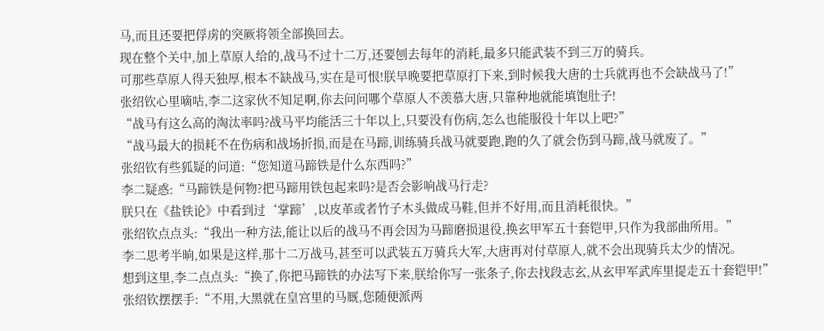马,而且还要把俘虏的突厥将领全部换回去。
现在整个关中,加上草原人给的,战马不过十二万,还要刨去每年的消耗,最多只能武装不到三万的骑兵。
可那些草原人得天独厚,根本不缺战马,实在是可恨!朕早晚要把草原打下来,到时候我大唐的士兵就再也不会缺战马了!”
张绍钦心里嘀咕,李二这家伙不知足啊,你去问问哪个草原人不羡慕大唐,只靠种地就能填饱肚子!
“战马有这么高的淘汰率吗?战马平均能活三十年以上,只要没有伤病,怎么也能服役十年以上吧?”
“战马最大的损耗不在伤病和战场折损,而是在马蹄,训练骑兵战马就要跑,跑的久了就会伤到马蹄,战马就废了。”
张绍钦有些狐疑的问道:“您知道马蹄铁是什么东西吗?”
李二疑惑:“马蹄铁是何物?把马蹄用铁包起来吗?是否会影响战马行走?
朕只在《盐铁论》中看到过‘掌蹄’,以皮革或者竹子木头做成马鞋,但并不好用,而且消耗很快。”
张绍钦点点头:“我出一种方法,能让以后的战马不再会因为马蹄磨损退役,换玄甲军五十套铠甲,只作为我部曲所用。”
李二思考半晌,如果是这样,那十二万战马,甚至可以武装五万骑兵大军,大唐再对付草原人,就不会出现骑兵太少的情况。
想到这里,李二点点头:“换了,你把马蹄铁的办法写下来,朕给你写一张条子,你去找段志玄,从玄甲军武库里提走五十套铠甲!”
张绍钦摆摆手:“不用,大黑就在皇宫里的马厩,您随便派两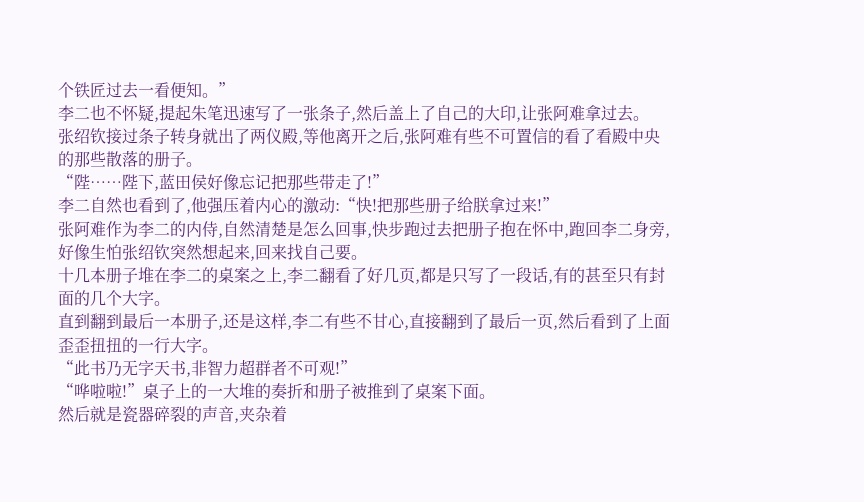个铁匠过去一看便知。”
李二也不怀疑,提起朱笔迅速写了一张条子,然后盖上了自己的大印,让张阿难拿过去。
张绍钦接过条子转身就出了两仪殿,等他离开之后,张阿难有些不可置信的看了看殿中央的那些散落的册子。
“陛……陛下,蓝田侯好像忘记把那些带走了!”
李二自然也看到了,他强压着内心的激动:“快!把那些册子给朕拿过来!”
张阿难作为李二的内侍,自然清楚是怎么回事,快步跑过去把册子抱在怀中,跑回李二身旁,好像生怕张绍钦突然想起来,回来找自己要。
十几本册子堆在李二的桌案之上,李二翻看了好几页,都是只写了一段话,有的甚至只有封面的几个大字。
直到翻到最后一本册子,还是这样,李二有些不甘心,直接翻到了最后一页,然后看到了上面歪歪扭扭的一行大字。
“此书乃无字天书,非智力超群者不可观!”
“哗啦啦!”桌子上的一大堆的奏折和册子被推到了桌案下面。
然后就是瓷器碎裂的声音,夹杂着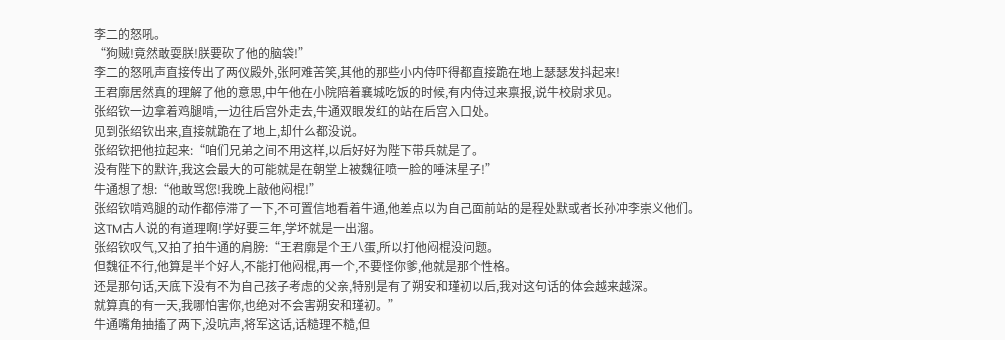李二的怒吼。
“狗贼!竟然敢耍朕!朕要砍了他的脑袋!”
李二的怒吼声直接传出了两仪殿外,张阿难苦笑,其他的那些小内侍吓得都直接跪在地上瑟瑟发抖起来!
王君廓居然真的理解了他的意思,中午他在小院陪着襄城吃饭的时候,有内侍过来禀报,说牛校尉求见。
张绍钦一边拿着鸡腿啃,一边往后宫外走去,牛通双眼发红的站在后宫入口处。
见到张绍钦出来,直接就跪在了地上,却什么都没说。
张绍钦把他拉起来:“咱们兄弟之间不用这样,以后好好为陛下带兵就是了。
没有陛下的默许,我这会最大的可能就是在朝堂上被魏征喷一脸的唾沫星子!”
牛通想了想:“他敢骂您!我晚上敲他闷棍!”
张绍钦啃鸡腿的动作都停滞了一下,不可置信地看着牛通,他差点以为自己面前站的是程处默或者长孙冲李崇义他们。
这TM古人说的有道理啊!学好要三年,学坏就是一出溜。
张绍钦叹气,又拍了拍牛通的肩膀:“王君廓是个王八蛋,所以打他闷棍没问题。
但魏征不行,他算是半个好人,不能打他闷棍,再一个,不要怪你爹,他就是那个性格。
还是那句话,天底下没有不为自己孩子考虑的父亲,特别是有了朔安和瑾初以后,我对这句话的体会越来越深。
就算真的有一天,我哪怕害你,也绝对不会害朔安和瑾初。”
牛通嘴角抽搐了两下,没吭声,将军这话,话糙理不糙,但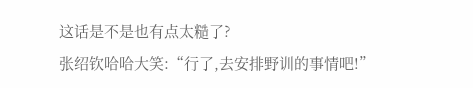这话是不是也有点太糙了?
张绍钦哈哈大笑:“行了,去安排野训的事情吧!”